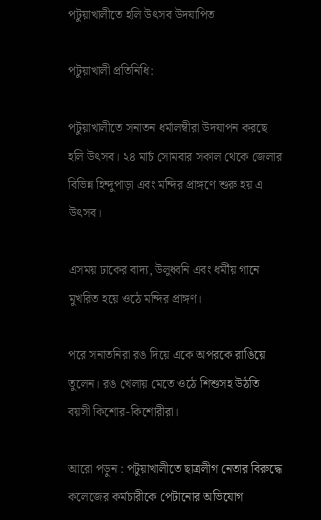পটুয়াখালীতে হলি উৎসব উদযাপিত

পটুয়াখালী প্রতিনিধি:

পটুয়াখালীতে সনাতন ধর্মালম্বীরা উদযাপন করছে হলি উৎসব। ২৪ মার্চ সোমবার সকাল থেকে জেলার বিভিন্ন হিন্দুপাড়া এবং মন্দির প্রাঙ্গণে শুরু হয় এ উৎসব।

এসময় ঢাকের বাদ্য, উলুধ্বনি এবং ধর্মীয় গানে মুখরিত হয়ে ওঠে মন্দির প্রাঙ্গণ।

পরে সনাতনিরা রঙ দিয়ে একে অপরকে রাঙিয়ে তুলেন। রঙ খেলায় মেতে ওঠে শিশুসহ উঠতি বয়সী কিশোর-কিশোরীরা।

আরো পড়ুন : পটুয়াখালীতে ছাত্রলীগ নেতার বিরুদ্ধে কলেজের কর্মচারীকে পেটানোর অভিযোগ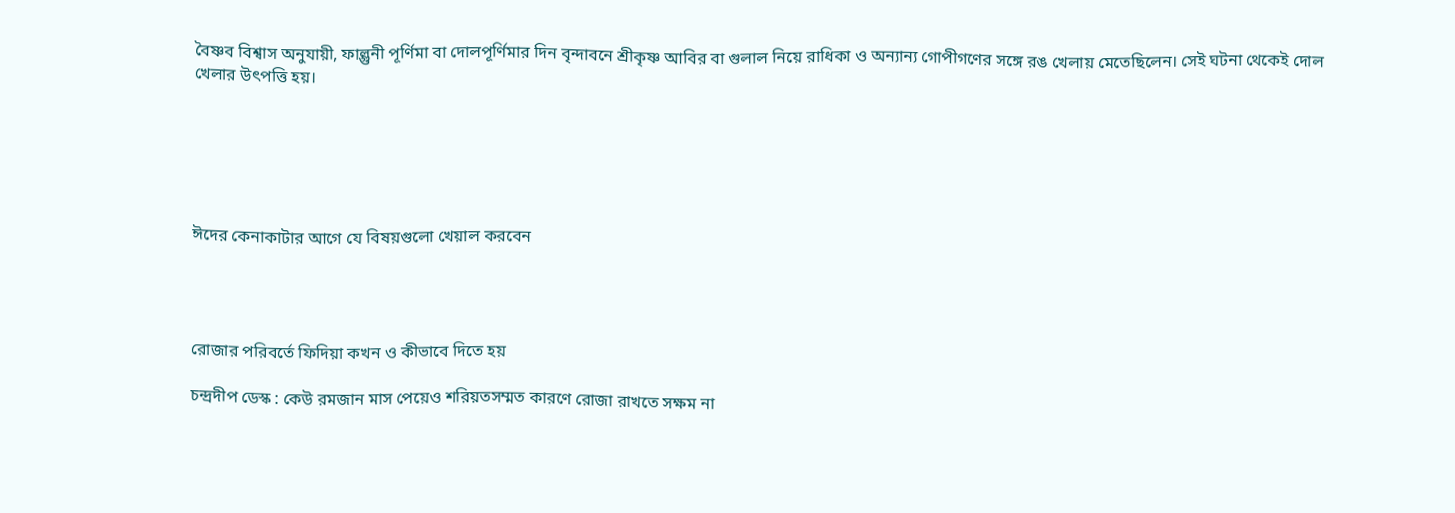বৈষ্ণব বিশ্বাস অনুযায়ী, ফাল্গুনী পূর্ণিমা বা দোলপূর্ণিমার দিন বৃন্দাবনে শ্রীকৃষ্ণ আবির বা গুলাল নিয়ে রাধিকা ও অন্যান্য গোপীগণের সঙ্গে রঙ খেলায় মেতেছিলেন। সেই ঘটনা থেকেই দোল খেলার উৎপত্তি হয়।






ঈদের কেনাকাটার আগে যে বিষয়গুলো খেয়াল করবেন




রোজার পরিবর্তে ফিদিয়া কখন ও কীভাবে দিতে হয়

চন্দ্রদীপ ডেস্ক : কেউ রমজান মাস পেয়েও শরিয়তসম্মত কারণে রোজা রাখতে সক্ষম না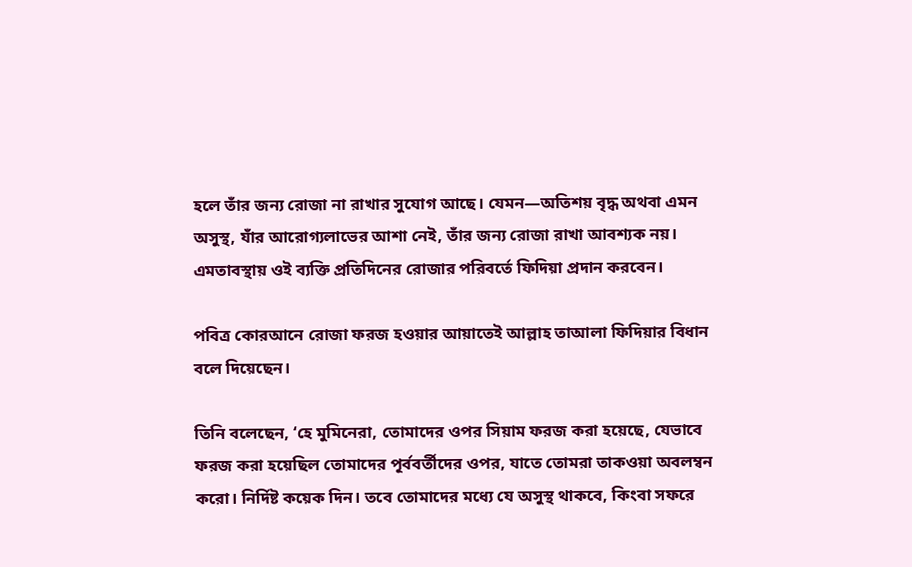হলে তাঁর জন্য রোজা না রাখার সুযোগ আছে। যেমন—অতিশয় বৃদ্ধ অথবা এমন অসুস্থ, যাঁর আরোগ্যলাভের আশা নেই, তাঁর জন্য রোজা রাখা আবশ্যক নয়। এমতাবস্থায় ওই ব্যক্তি প্রতিদিনের রোজার পরিবর্তে ফিদিয়া প্রদান করবেন।

পবিত্র কোরআনে রোজা ফরজ হওয়ার আয়াতেই আল্লাহ তাআলা ফিদিয়ার বিধান বলে দিয়েছেন।

তিনি বলেছেন, ‘হে মুমিনেরা, তোমাদের ওপর সিয়াম ফরজ করা হয়েছে, যেভাবে ফরজ করা হয়েছিল তোমাদের পূর্ববর্তীদের ওপর, যাতে তোমরা তাকওয়া অবলম্বন করো। নির্দিষ্ট কয়েক দিন। তবে তোমাদের মধ্যে যে অসুস্থ থাকবে, কিংবা সফরে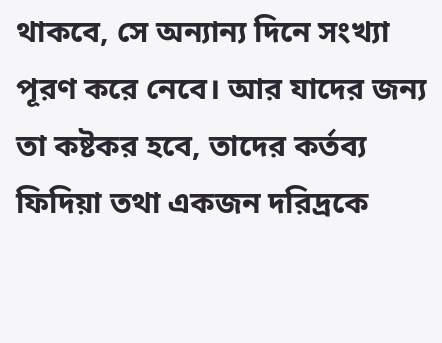থাকবে, সে অন্যান্য দিনে সংখ্যা পূরণ করে নেবে। আর যাদের জন্য তা কষ্টকর হবে, তাদের কর্তব্য ফিদিয়া তথা একজন দরিদ্রকে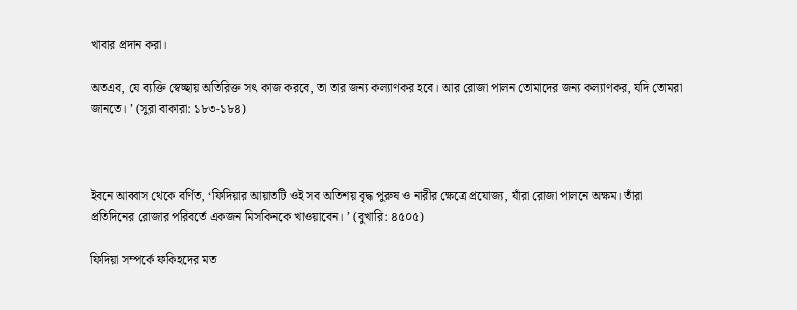খাবার প্রদান করা।

অতএব, যে ব্যক্তি স্বেচ্ছায় অতিরিক্ত সৎ কাজ করবে, তা তার জন্য কল্যাণকর হবে। আর রোজা পালন তোমাদের জন্য কল্যাণকর, যদি তোমরা জানতে। ’ (সুরা বাকারা: ১৮৩-১৮৪)



ইবনে আব্বাস থেকে বর্ণিত, ‘ফিদিয়ার আয়াতটি ওই সব অতিশয় বৃদ্ধ পুরুষ ও নারীর ক্ষেত্রে প্রযোজ্য, যাঁরা রোজা পালনে অক্ষম। তাঁরা প্রতিদিনের রোজার পরিবর্তে একজন মিসকিনকে খাওয়াবেন। ’ (বুখারি: ৪৫০৫)

ফিদিয়া সম্পর্কে ফকিহদের মত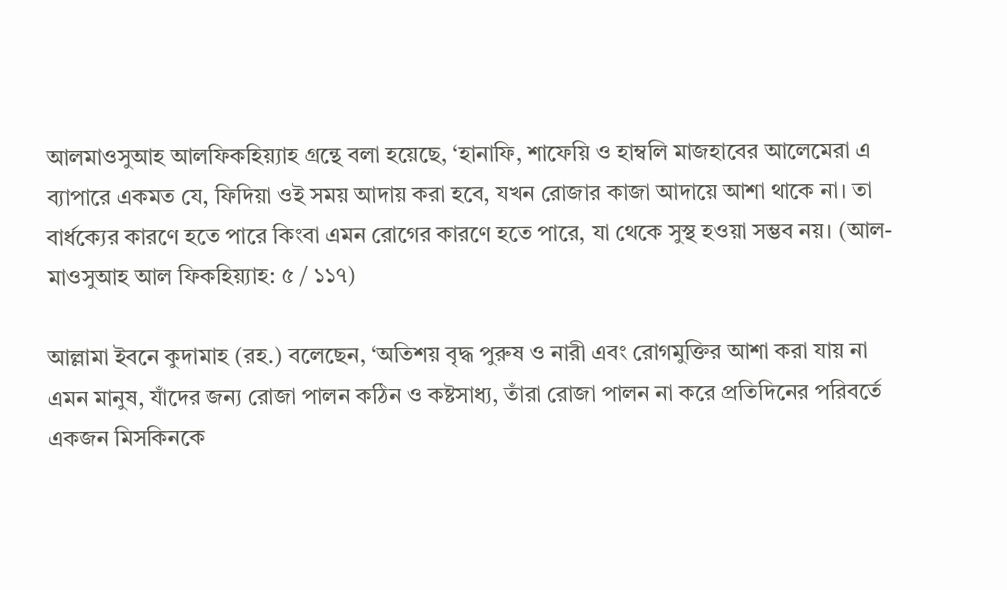আলমাওসুআহ আলফিকহিয়্যাহ গ্রন্থে বলা হয়েছে, ‘হানাফি, শাফেয়ি ও হাম্বলি মাজহাবের আলেমেরা এ ব্যাপারে একমত যে, ফিদিয়া ওই সময় আদায় করা হবে, যখন রোজার কাজা আদায়ে আশা থাকে না। তা বার্ধক্যের কারণে হতে পারে কিংবা এমন রোগের কারণে হতে পারে, যা থেকে সুস্থ হওয়া সম্ভব নয়। (আল-মাওসুআহ আল ফিকহিয়্যাহ: ৫ / ১১৭)

আল্লামা ইবনে কুদামাহ (রহ.) বলেছেন, ‘অতিশয় বৃদ্ধ পুরুষ ও নারী এবং রোগমুক্তির আশা করা যায় না এমন মানুষ, যাঁদের জন্য রোজা পালন কঠিন ও কষ্টসাধ্য, তাঁরা রোজা পালন না করে প্রতিদিনের পরিবর্তে একজন মিসকিনকে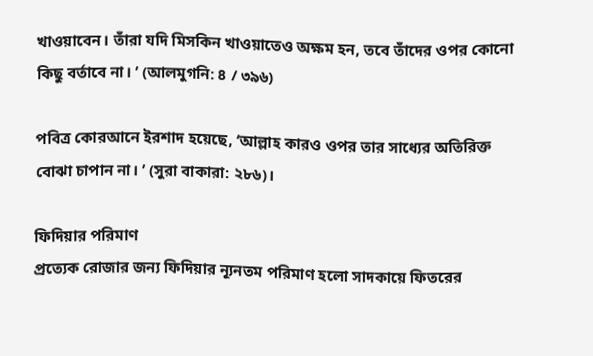খাওয়াবেন। তাঁরা যদি মিসকিন খাওয়াতেও অক্ষম হন, তবে তাঁদের ওপর কোনো কিছু বর্তাবে না। ’ (আলমুগনি: ৪ / ৩৯৬)

পবিত্র কোরআনে ইরশাদ হয়েছে, ‘আল্লাহ কারও ওপর তার সাধ্যের অতিরিক্ত বোঝা চাপান না। ’ (সুরা বাকারা: ২৮৬)।

ফিদিয়ার পরিমাণ
প্রত্যেক রোজার জন্য ফিদিয়ার ন্যূনতম পরিমাণ হলো সাদকায়ে ফিতরের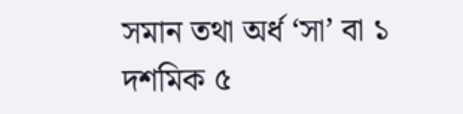সমান তথা অর্ধ ‘সা’ বা ১ দশমিক ৫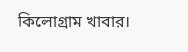কিলোগ্রাম খাবার।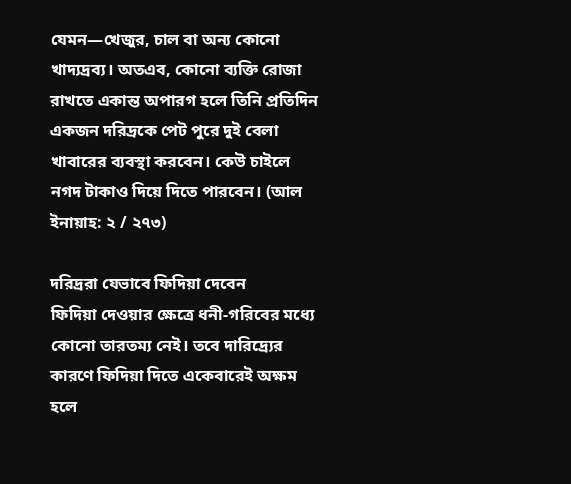যেমন—খেজুর, চাল বা অন্য কোনো খাদ্যদ্রব্য। অতএব, কোনো ব্যক্তি রোজা রাখতে একান্ত অপারগ হলে তিনি প্রতিদিন একজন দরিদ্রকে পেট পুরে দুই বেলা খাবারের ব্যবস্থা করবেন। কেউ চাইলে নগদ টাকাও দিয়ে দিতে পারবেন। (আল ইনায়াহ: ২ / ২৭৩)

দরিদ্ররা যেভাবে ফিদিয়া দেবেন
ফিদিয়া দেওয়ার ক্ষেত্রে ধনী-গরিবের মধ্যে কোনো তারতম্য নেই। তবে দারিদ্র্যের কারণে ফিদিয়া দিতে একেবারেই অক্ষম হলে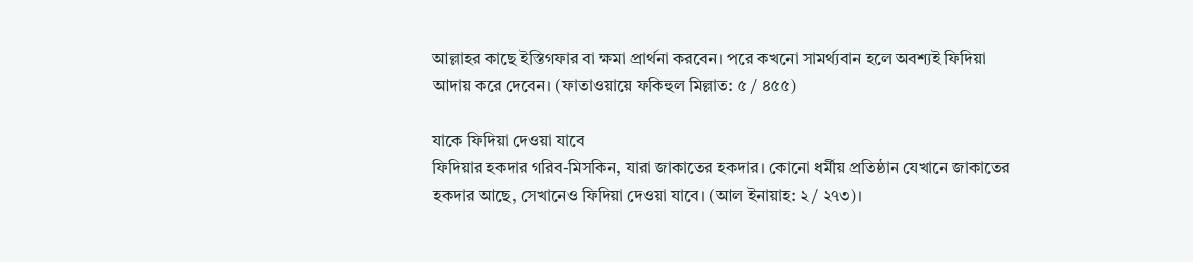আল্লাহর কাছে ইস্তিগফার বা ক্ষমা প্রার্থনা করবেন। পরে কখনো সামর্থ্যবান হলে অবশ্যই ফিদিয়া আদায় করে দেবেন। (ফাতাওয়ায়ে ফকিহুল মিল্লাত: ৫ / ৪৫৫)

যাকে ফিদিয়া দেওয়া যাবে
ফিদিয়ার হকদার গরিব-মিসকিন, যারা জাকাতের হকদার। কোনো ধর্মীয় প্রতিষ্ঠান যেখানে জাকাতের হকদার আছে, সেখানেও ফিদিয়া দেওয়া যাবে। (আল ইনায়াহ: ২ / ২৭৩)।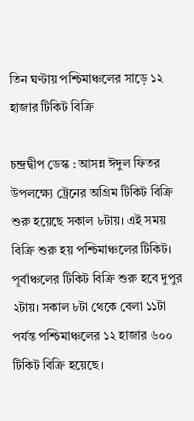তিন ঘণ্টায় পশ্চিমাঞ্চলের সাড়ে ১২ হাজার টিকিট বিক্রি

চন্দ্রদ্বীপ ডেস্ক : আসন্ন ঈদুল ফিতর উপলক্ষ্যে ট্রেনের অগ্রিম টিকিট বিক্রি শুরু হয়েছে সকাল ৮টায়। এই সময় বিক্রি শুরু হয় পশ্চিমাঞ্চলের টিকিট। পূর্বাঞ্চলের টিকিট বিক্রি শুরু হবে দুপুর ২টায়। সকাল ৮টা থেকে বেলা ১১টা পর্যন্ত পশ্চিমাঞ্চলের ১২ হাজার ৬০০ টিকিট বিক্রি হয়েছে।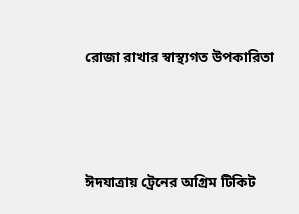রোজা রাখার স্বাস্থ্যগত উপকারিতা




ঈদযাত্রায় ট্রেনের অগ্রিম টিকিট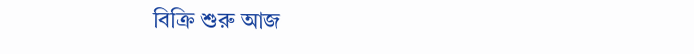বিক্রি শুরু আজ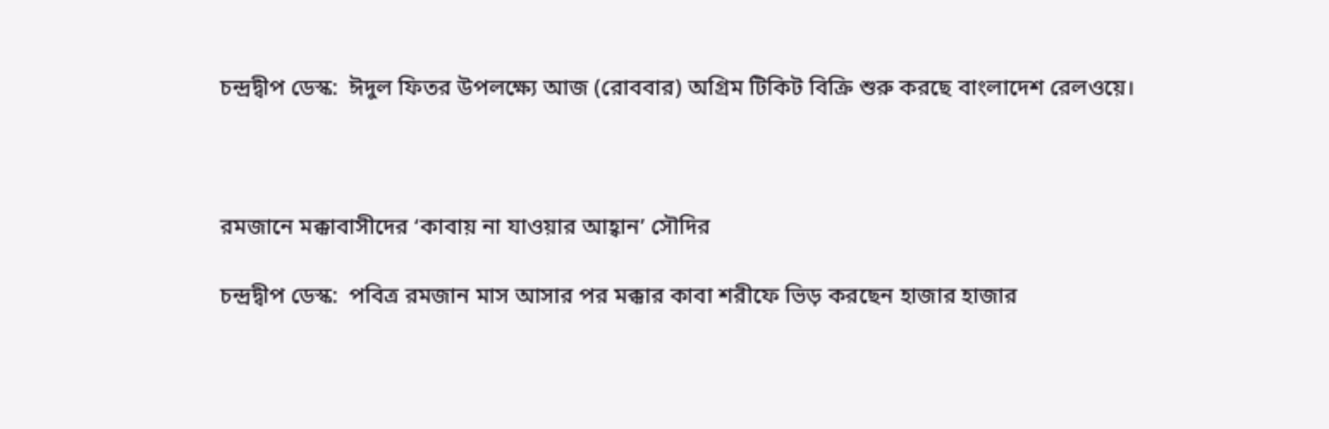চন্দ্রদ্বীপ ডেস্ক:  ঈদুল ফিতর উপলক্ষ্যে আজ (রোববার) অগ্রিম টিকিট বিক্রি শুরু করছে বাংলাদেশ রেলওয়ে।



রমজানে মক্কাবাসীদের ‘কাবায় না যাওয়ার আহ্বান’ সৌদির

চন্দ্রদ্বীপ ডেস্ক:  পবিত্র রমজান মাস আসার পর মক্কার কাবা শরীফে ভিড় করছেন হাজার হাজার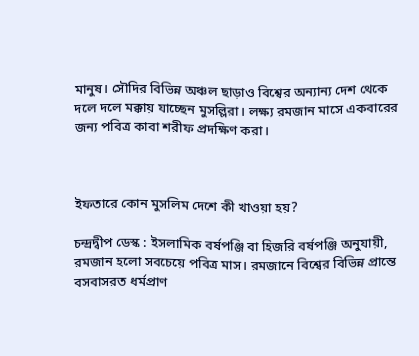মানুষ। সৌদির বিভিন্ন অঞ্চল ছাড়াও বিশ্বের অন্যান্য দেশ থেকে দলে দলে মক্কায় যাচ্ছেন মুসল্লিরা। লক্ষ্য রমজান মাসে একবারের জন্য পবিত্র কাবা শরীফ প্রদক্ষিণ করা।



ইফতারে কোন মুসলিম দেশে কী খাওয়া হয়?

চন্দ্রদ্বীপ ডেস্ক : ইসলামিক বর্ষপঞ্জি বা হিজরি বর্ষপঞ্জি অনুযায়ী, রমজান হলো সবচেয়ে পবিত্র মাস। রমজানে বিশ্বের বিভিন্ন প্রান্তে বসবাসরত ধর্মপ্রাণ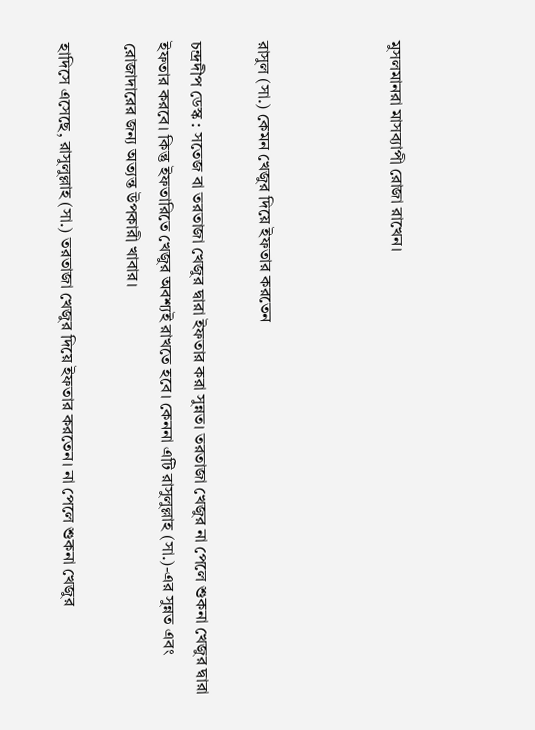মুসলমানরা মাসব্যাপী রোজা রাখেন।



রাসুল (সা.) কেমন খেজুর দিয়ে ইফতার করতেন

চন্দ্রদীপ ডেস্ক : সতেজ বা তরতাজা খেজুর দ্বারা ইফতার করা সুন্নত। তরতাজা খেজুর না পেলে শুকনা খেজুর দ্বারা ইফতার করবে। কিন্তু ইফতারিতে খেজুর অবশ্যই রাখতে হবে। কেননা এটি রাসুলুল্লাহ (সা.)-এর সুন্নত এবং রোজাদারের জন্য অত্যন্ত উপকারী খাবার।

হাদিসে এসেছে, রাসুলুল্লাহ (সা.) তরতাজা খেজুর দিয়ে ইফতার করতেন। না পেলে শুকনা খেজুর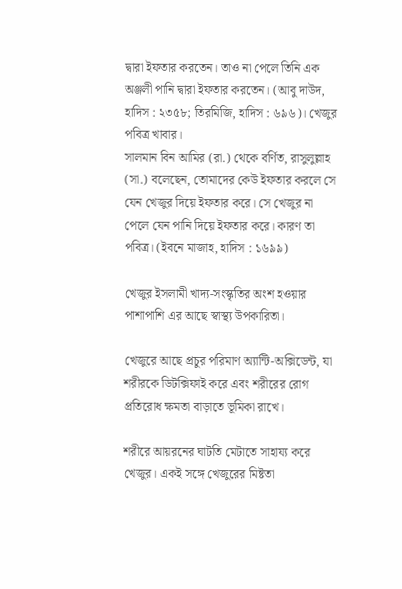দ্বারা ইফতার করতেন। তাও না পেলে তিনি এক অঞ্জলী পানি দ্বারা ইফতার করতেন। (আবু দাউদ, হাদিস : ২৩৫৮; তিরমিজি, হাদিস : ৬৯৬)। খেজুর পবিত্র খাবার।
সালমান বিন আমির (রা.) থেকে বর্ণিত, রাসুলুল্লাহ (সা.) বলেছেন, তোমাদের কেউ ইফতার করলে সে যেন খেজুর দিয়ে ইফতার করে। সে খেজুর না পেলে যেন পানি দিয়ে ইফতার করে। কারণ তা পবিত্র। (ইবনে মাজাহ, হাদিস : ১৬৯৯)

খেজুর ইসলামী খাদ্য-সংস্কৃতির অংশ হওয়ার পাশাপাশি এর আছে স্বাস্থ্য উপকারিতা।

খেজুরে আছে প্রচুর পরিমাণ অ্যান্টি-অক্সিডেন্ট, যা শরীরকে ডিটক্সিফাই করে এবং শরীরের রোগ প্রতিরোধ ক্ষমতা বাড়াতে ভূমিকা রাখে।

শরীরে আয়রনের ঘাটতি মেটাতে সাহায্য করে খেজুর। একই সঙ্গে খেজুরের মিষ্টতা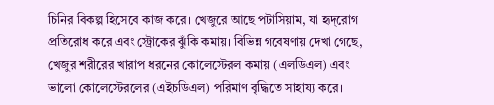চিনির বিকল্প হিসেবে কাজ করে। খেজুরে আছে পটাসিয়াম, যা হৃদ্‌রোগ প্রতিরোধ করে এবং স্ট্রোকের ঝুঁকি কমায়। বিভিন্ন গবেষণায় দেখা গেছে, খেজুর শরীরের খারাপ ধরনের কোলেস্টেরল কমায় (এলডিএল) এবং ভালো কোলেস্টেরলের (এইচডিএল) পরিমাণ বৃদ্ধিতে সাহায্য করে।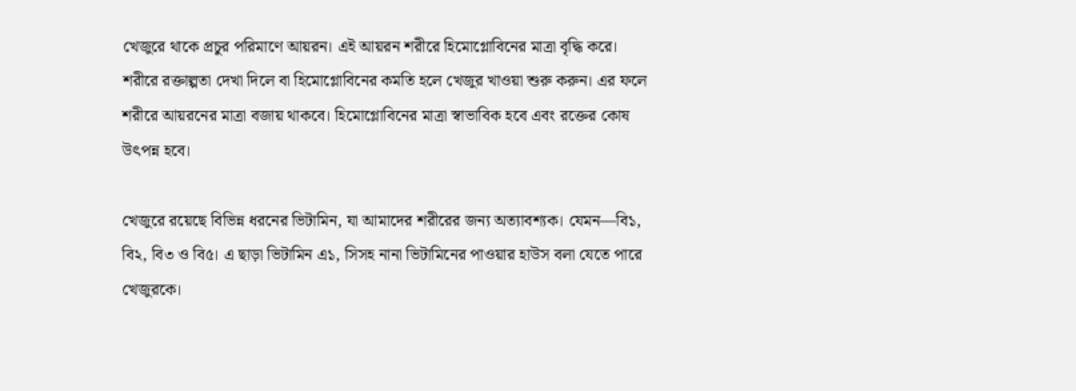খেজুরে থাকে প্রচুর পরিমাণে আয়রন। এই আয়রন শরীরে হিমোগ্লোবিনের মাত্রা বৃদ্ধি করে। শরীরে রক্তাল্পতা দেখা দিলে বা হিমোগ্লোবিনের কমতি হলে খেজুর খাওয়া শুরু করুন। এর ফলে শরীরে আয়রনের মাত্রা বজায় থাকবে। হিমোগ্লোবিনের মাত্রা স্বাভাবিক হবে এবং রক্তের কোষ উৎপন্ন হবে।

খেজুরে রয়েছে বিভিন্ন ধরনের ভিটামিন, যা আমাদের শরীরের জন্য অত্যাবশ্যক। যেমন—বি১, বি২, বি৩ ও বি৫। এ ছাড়া ভিটামিন এ১, সিসহ নানা ভিটামিনের পাওয়ার হাউস বলা যেতে পারে খেজুরকে।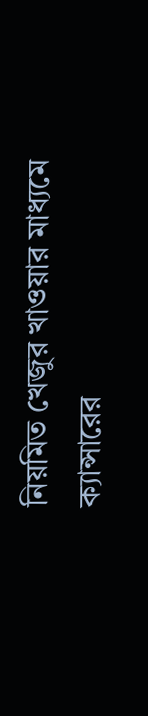নিয়মিত খেজুর খাওয়ার মাধ্যমে ক্যান্সারের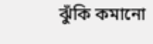ঝুঁকি কমানো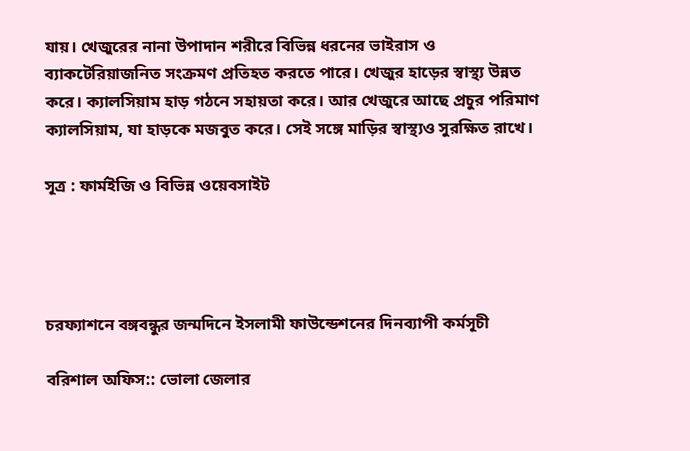যায়। খেজুরের নানা উপাদান শরীরে বিভিন্ন ধরনের ভাইরাস ও ব্যাকটেরিয়াজনিত সংক্রমণ প্রতিহত করতে পারে। খেজুর হাড়ের স্বাস্থ্য উন্নত করে। ক্যালসিয়াম হাড় গঠনে সহায়তা করে। আর খেজুরে আছে প্রচুর পরিমাণ ক্যালসিয়াম, যা হাড়কে মজবুত করে। সেই সঙ্গে মাড়ির স্বাস্থ্যও সুরক্ষিত রাখে।

সূত্র : ফার্মইজি ও বিভিন্ন ওয়েবসাইট




চরফ্যাশনে বঙ্গবন্ধুর জন্মদিনে ইসলামী ফাউন্ডেশনের দিনব্যাপী কর্মসূচী

বরিশাল অফিস:: ভোলা জেলার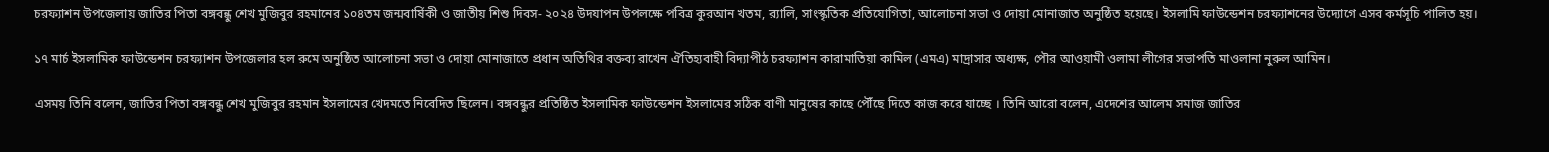চরফ্যাশন উপজেলায় জাতির পিতা বঙ্গবন্ধু শেখ মুজিবুর রহমানের ১০৪তম জন্মবার্ষিকী ও জাতীয় শিশু দিবস- ২০২৪ উদযাপন উপলক্ষে পবিত্র কুরআন খতম, র‍্যালি, সাংস্কৃতিক প্রতিযোগিতা, আলোচনা সভা ও দোয়া মোনাজাত অনুষ্ঠিত হয়েছে। ইসলামি ফাউন্ডেশন চরফ্যাশনের উদ্যোগে এসব কর্মসূচি পালিত হয়।

১৭ মার্চ ইসলামিক ফাউন্ডেশন চরফ্যাশন উপজেলার হল রুমে অনুষ্ঠিত আলোচনা সভা ও দোয়া মোনাজাতে প্রধান অতিথির বক্তব্য রাখেন ঐতিহ্যবাহী বিদ্যাপীঠ চরফ্যাশন কারামাতিয়া কামিল (এমএ) মাদ্রাসার অধ্যক্ষ, পৌর আওয়ামী ওলামা লীগের সভাপতি মাওলানা নুরুল আমিন।

এসময় তিনি বলেন, জাতির পিতা বঙ্গবন্ধু শেখ মুজিবুর রহমান ইসলামের খেদমতে নিবেদিত ছিলেন। বঙ্গবন্ধুর প্রতিষ্ঠিত ইসলামিক ফাউন্ডেশন ইসলামের সঠিক বাণী মানুষের কাছে পৌঁছে দিতে কাজ করে যাচ্ছে । তিনি আরো বলেন, এদেশের আলেম সমাজ জাতির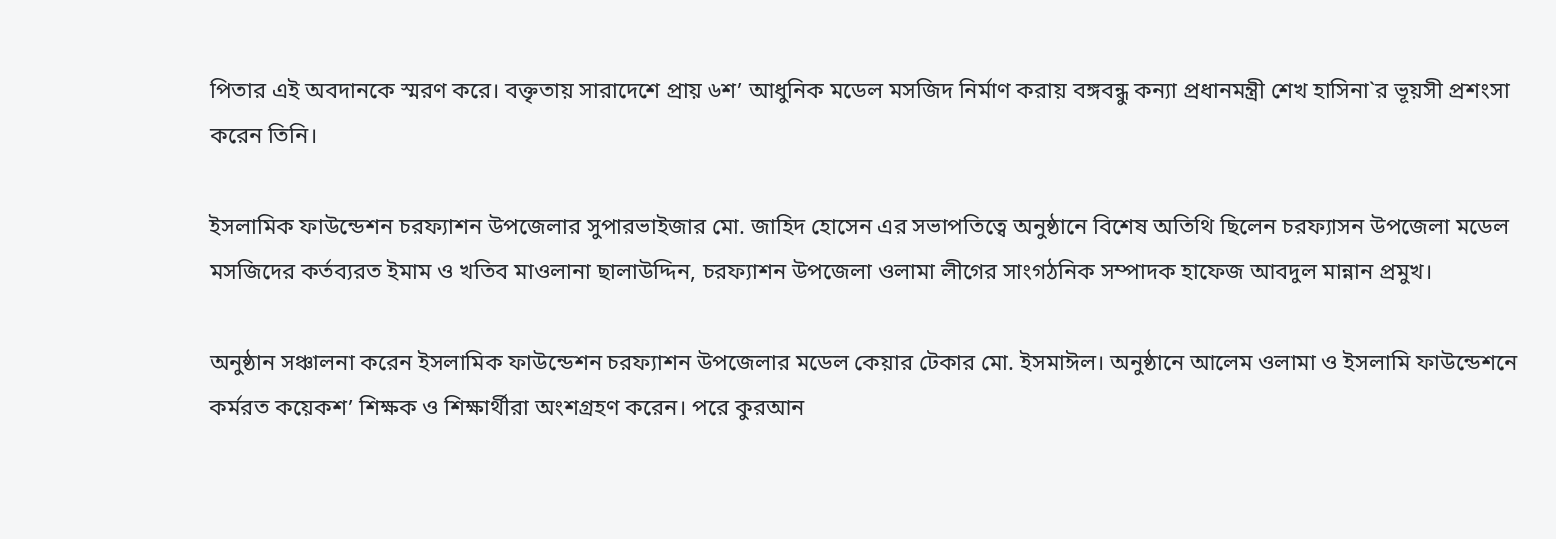পিতার এই অবদানকে স্মরণ করে। বক্তৃতায় সারাদেশে প্রায় ৬শ’ আধুনিক মডেল মসজিদ নির্মাণ করায় বঙ্গবন্ধু কন্যা প্রধানমন্ত্রী শেখ হাসিনা‍‍`র ভূয়সী প্রশংসা করেন তিনি।

ইসলামিক ফাউন্ডেশন চরফ্যাশন উপজেলার সুপারভাইজার মো. জাহিদ হোসেন এর সভাপতিত্বে অনুষ্ঠানে বিশেষ অতিথি ছিলেন চরফ্যাসন উপজেলা মডেল মসজিদের কর্তব্যরত ইমাম ও খতিব মাওলানা ছালাউদ্দিন, চরফ্যাশন উপজেলা ওলামা লীগের সাংগঠনিক সম্পাদক হাফেজ আবদুল মান্নান প্রমুখ।

অনুষ্ঠান সঞ্চালনা করেন ইসলামিক ফাউন্ডেশন চরফ্যাশন উপজেলার মডেল কেয়ার টেকার মো. ইসমাঈল। অনুষ্ঠানে আলেম ওলামা ও ইসলামি ফাউন্ডেশনে কর্মরত কয়েকশ’ শিক্ষক ও শিক্ষার্থীরা অংশগ্রহণ করেন। পরে কুরআন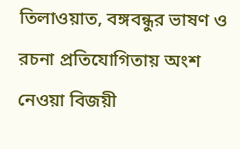তিলাওয়াত, বঙ্গবন্ধুর ভাষণ ও রচনা প্রতিযোগিতায় অংশ নেওয়া বিজয়ী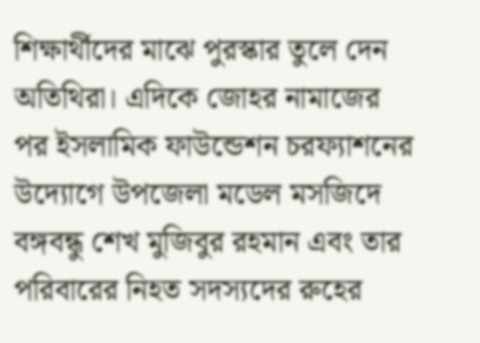শিক্ষার্থীদের মাঝে পুরস্কার তুলে দেন অতিথিরা। এদিকে জোহর নামাজের পর ইসলামিক ফাউন্ডেশন চরফ্যাশনের উদ্যোগে উপজেলা মডেল মসজিদে বঙ্গবন্ধু শেখ মুজিবুর রহমান এবং তার পরিবারের নিহত সদস্যদের রুহের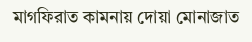মাগফিরাত কামনায় দোয়া মোনাজাত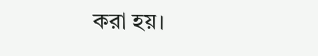করা হয়।